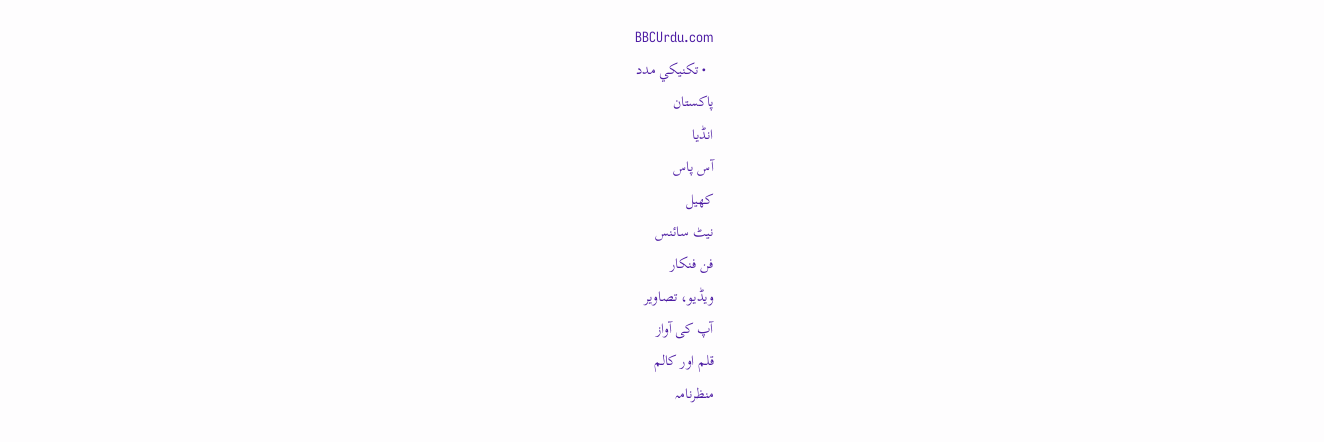BBCUrdu.com
  • تکنيکي مدد
پاکستان
انڈیا
آس پاس
کھیل
نیٹ سائنس
فن فنکار
ویڈیو، تصاویر
آپ کی آواز
قلم اور کالم
منظرنامہ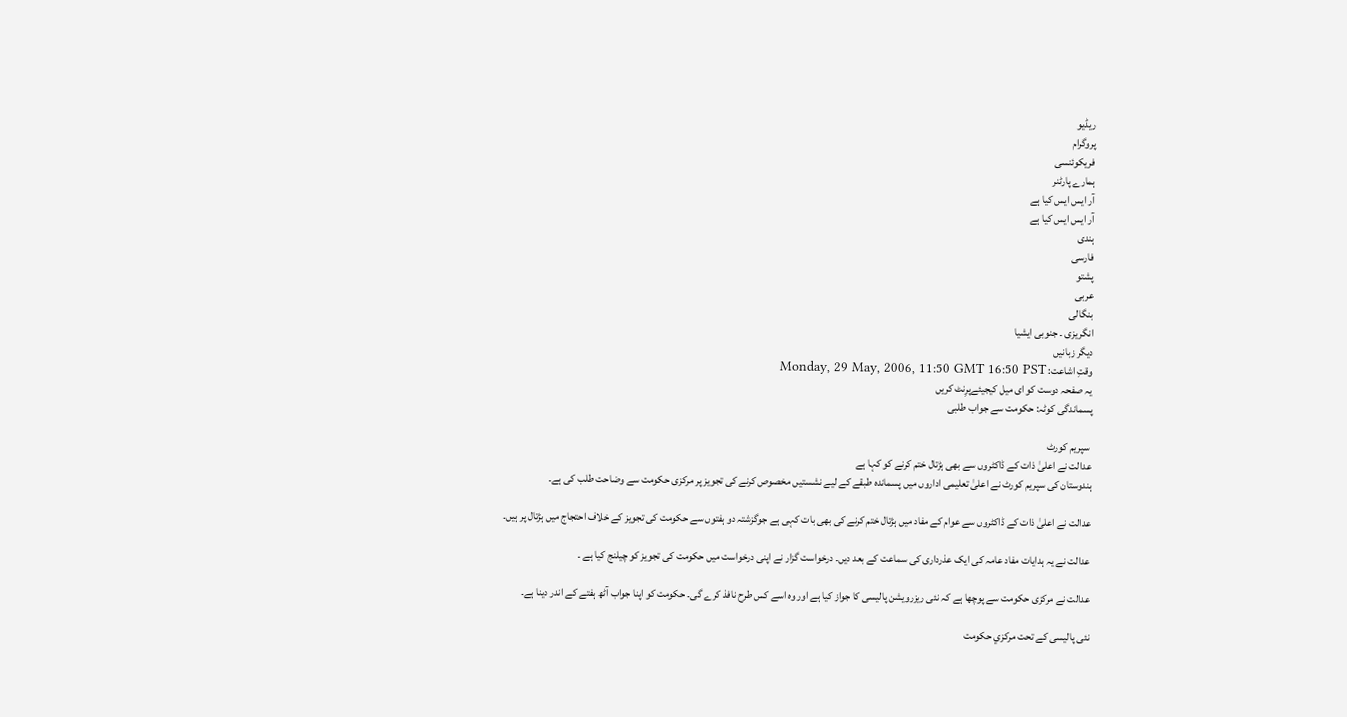ریڈیو
پروگرام
فریکوئنسی
ہمارے پارٹنر
آر ایس ایس کیا ہے
آر ایس ایس کیا ہے
ہندی
فارسی
پشتو
عربی
بنگالی
انگریزی ۔ جنوبی ایشیا
دیگر زبانیں
وقتِ اشاعت: Monday, 29 May, 2006, 11:50 GMT 16:50 PST
یہ صفحہ دوست کو ای میل کیجیئےپرِنٹ کریں
پسماندگی کوٹہ: حکومت سے جواب طلبی

 سپریم کورٹ
عدالت نے اعلیٰ ذات کے ڈاکٹروں سے بھی ہڑتال ختم کرنے کو کہا ہے
ہندوستان کی سپریم کورٹ نے اعلیٰ تعلیمی اداروں میں پسماندہ طبقے کے لیے نشستیں مخصوص کرنے کی تجویز پر مرکزی حکومت سے وضاحت طلب کی ہے۔

عدالت نے اعلیٰ ذات کے ڈاکٹروں سے عوام کے مفاد میں ہڑتال ختم کرنے کی بھی بات کہی ہے جوگزشتہ دو ہفتوں سے حکومت کی تجویز کے خلاف احتجاج میں ہڑتال پر ہیں۔

عدالت نے یہ ہدایات مفاد عامہ کی ایک عذرداری کی سماعت کے بعد دیں۔ درخواست گزار نے اپنی درخواست میں حکومت کی تجویز کو چیلنج کیا ہے ۔

عدالت نے مرکزی حکومت سے پوچھا ہے کہ نئی ریزرویشن پالیسی کا جواز کیا ہے اور وہ اسے کس طرح نافذ کرے گی۔ حکومت کو اپنا جواب آٹھ ہفتے کے اندر دینا ہے۔

نئی پالیسی کے تحت مرکزي حکومت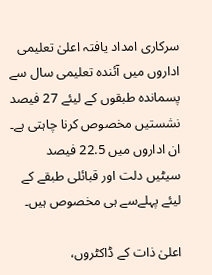سرکاری امداد یافتہ اعلیٰ تعلیمی اداروں میں آئندہ تعلیمی سال سے پسماندہ طبقوں کے لیئے 27 فیصد نشستیں مخصوص کرنا چاہتی ہے۔ ان اداروں میں 22.5 فیصد سیٹیں دلت اور قبائلی طبقے کے لیئے پہلےسے ہی مخصوص ہیں۔

اعلیٰ ذات کے ڈاکٹروں،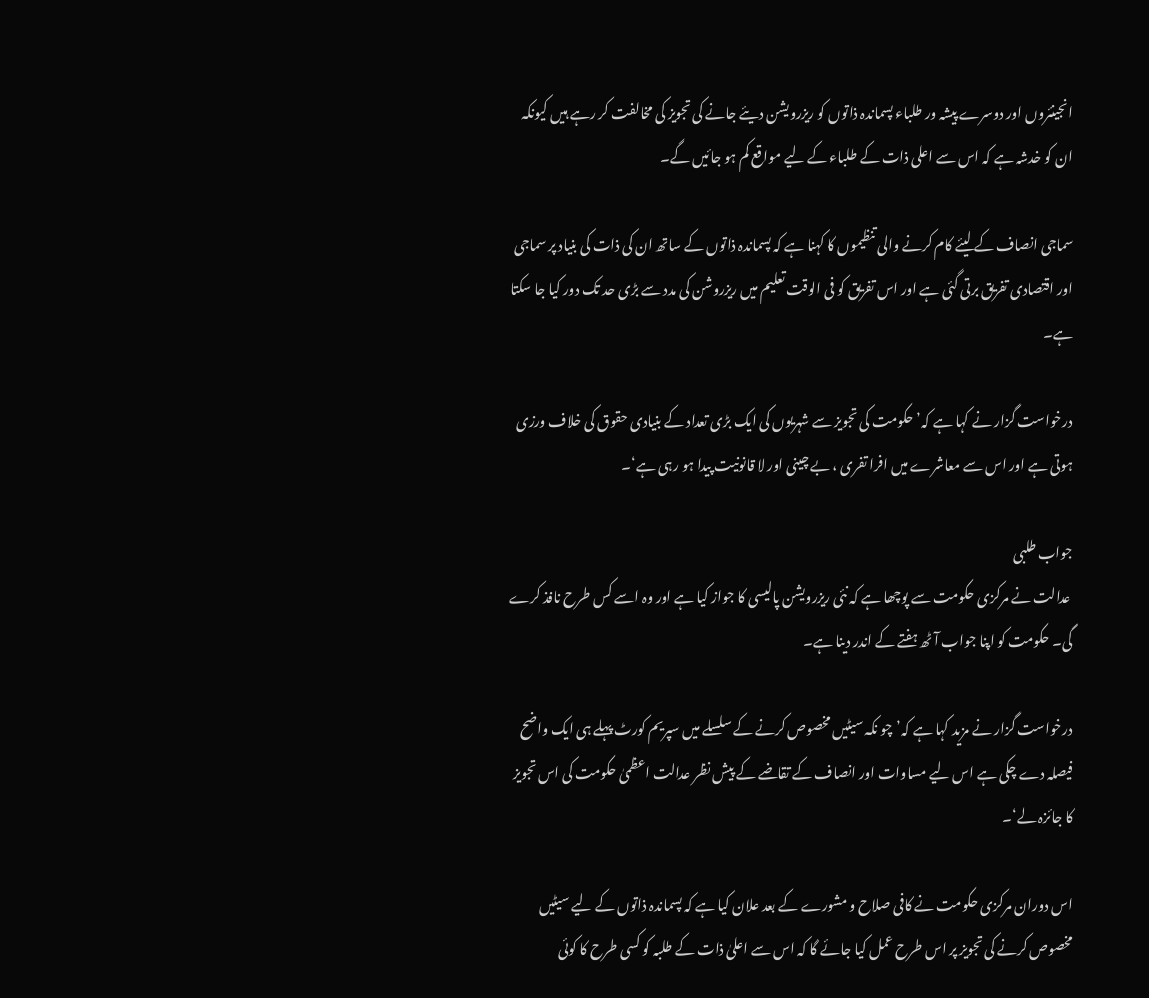انجینئروں اور دوسرے پیشہ ور طلباء پسماندہ ذاتوں کو ریزرویشن دیئے جانے کی تجویز کی مخالفت کر رہے ہیں کیونکہ ان کو خدشہ ہے کہ اس سے اعلی ذات کے طلباء کے لیے مواقع کم ہو جائیں گے۔

سماجی انصاف کے لیئے کام کرنے والی تنظیموں کا کہنا ہے کہ پسماندہ ذاتوں کے ساتھ ان کی ذات کی بنیاد پر سماجی اور اقتصادی تفریق برتی گئی ہے اور اس تفریق کو فی الوقت تعلیم میں ریزروشن کی مدد سے بڑی حد تک دور کیا جا سکتا ہے۔

درخواست گزار نے کہا ہے کہ’حکومت کی تجویز سے شہریوں کی ایک بڑی تعداد کے بنیادی حقوق کی خلاف ورزی ہوتی ہے اور اس سے معاشرے میں افرا تفری ، بے چینی اور لا قانونیت پیدا ہو رہی ہے‘۔

جواب طلبی
 عدالت نے مرکزی حکومت سے پوچھا ہے کہ نئی ریزرویشن پالیسی کا جواز کیا ہے اور وہ اسے کس طرح نافذ کرے گی۔ حکومت کو اپنا جواب آٹھ ہفتے کے اندر دینا ہے۔

درخواست گزار نے مزید کہا ہے کہ’چو نکہ سیٹیں مخصوص کرنے کے سلسلے میں سپریم کورٹ پہلے ہی ایک واضح فیصلہ دے چکی ہے اس لیے مساوات اور انصاف کے تقاضے کے پیش نظر عدالت اعظمیٰ حکومت کی اس تجویز کا جائزہ لے‘۔

اس دوران مرکزی حکومت نے کافی صلاح و مشورے کے بعد علان کیا ہے کہ پسماندہ ذاتوں کے لیے سیٹیں مخصوص کرنے کی تجويز پر اس طرح عمل کیا جائے گا کہ اس سے اعلیٰ ذات کے طلبہ کو کسی طرح کا کوئی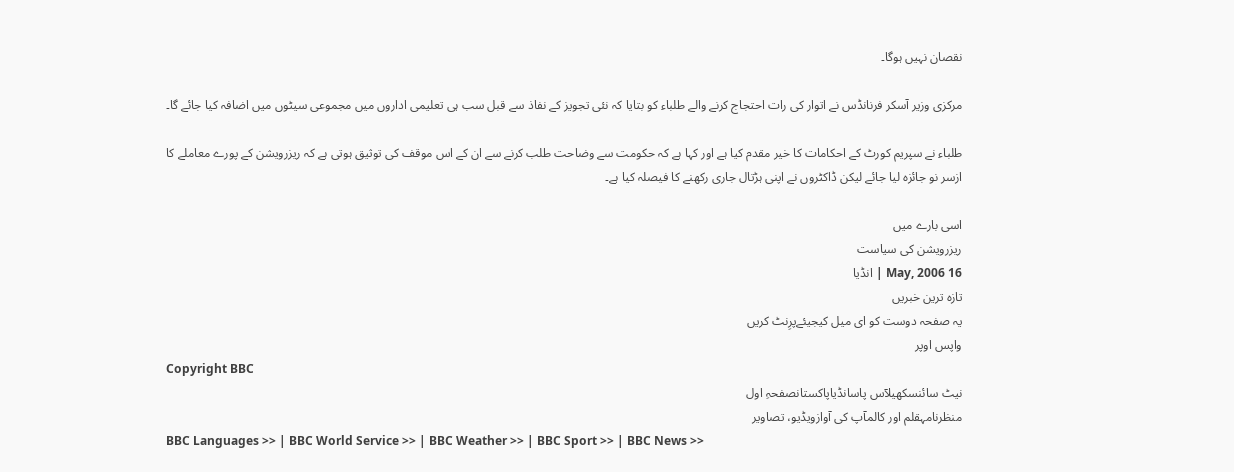نقصان نہیں ہوگا۔

مرکزی وزیر آسکر فرنانڈس نے اتوار کی رات احتجاج کرنے والے طلباء کو بتایا کہ نئی تجویز کے نفاذ سے قبل سب ہی تعلیمی اداروں میں مجموعی سیٹوں میں اضافہ کیا جائے گا۔

طلباء نے سپریم کورٹ کے احکامات کا خیر مقدم کیا ہے اور کہا ہے کہ حکومت سے وضاحت طلب کرنے سے ان کے اس موقف کی توثیق ہوتی ہے کہ ریزرویشن کے پورے معاملے کا ازسر نو جائزہ لیا جائے لیکن ڈاکٹروں نے اپنی ہڑتال جاری رکھنے کا فیصلہ کیا ہے۔

اسی بارے میں
ریزرویشن کی سیاست
16 May, 2006 | انڈیا
تازہ ترین خبریں
یہ صفحہ دوست کو ای میل کیجیئےپرِنٹ کریں
واپس اوپر
Copyright BBC
نیٹ سائنسکھیلآس پاسانڈیاپاکستانصفحہِ اول
منظرنامہقلم اور کالمآپ کی آوازویڈیو، تصاویر
BBC Languages >> | BBC World Service >> | BBC Weather >> | BBC Sport >> | BBC News >>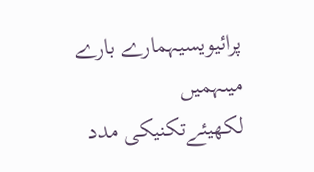پرائیویسیہمارے بارے میںہمیں لکھیئےتکنیکی مدد